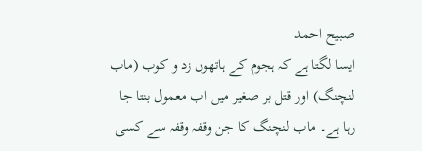صبیح احمد
ایسا لگتا ہے کہ ہجوم کے ہاتھوں زد و کوب (ماب لنچنگ) اور قتل بر صغیر میں اب معمول بنتا جا رہا ہے۔ ماب لنچنگ کا جن وقفہ وقفہ سے کسی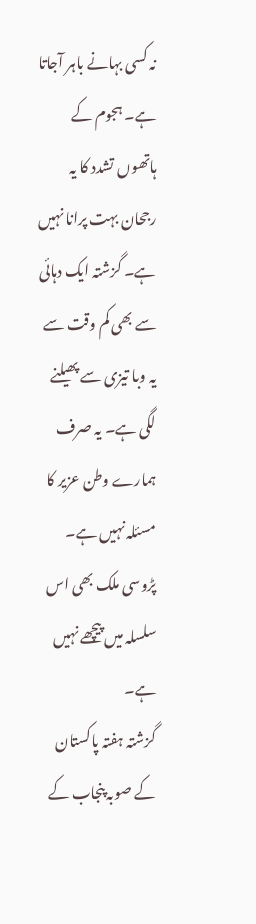نہ کسی بہانے باہر آجاتا ہے۔ ہجوم کے ہاتھوں تشدد کا یہ رجحان بہت پرانا نہیں ہے۔ گزشتہ ایک دہائی سے بھی کم وقت سے یہ وبا تیزی سے پھیلنے لگی ہے۔ یہ صرف ہمارے وطن عزیر کا مسئلہ نہیں ہے۔ پڑوسی ملک بھی اس سلسلہ میں پیچھے نہیں ہے۔
گزشتہ ہفتہ پاکستان کے صوبہ پنجاب کے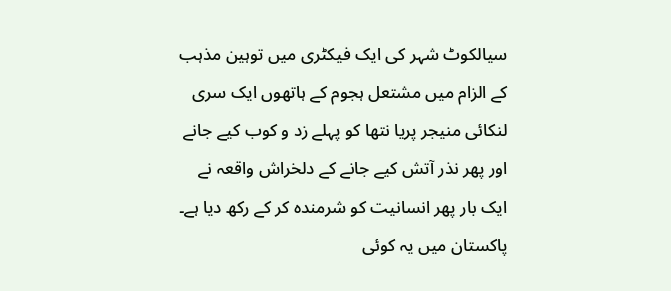سیالکوٹ شہر کی ایک فیکٹری میں توہین مذہب کے الزام میں مشتعل ہجوم کے ہاتھوں ایک سری لنکائی منیجر پریا نتھا کو پہلے زد و کوب کیے جانے اور پھر نذر آتش کیے جانے کے دلخراش واقعہ نے ایک بار پھر انسانیت کو شرمندہ کر کے رکھ دیا ہے۔ پاکستان میں یہ کوئی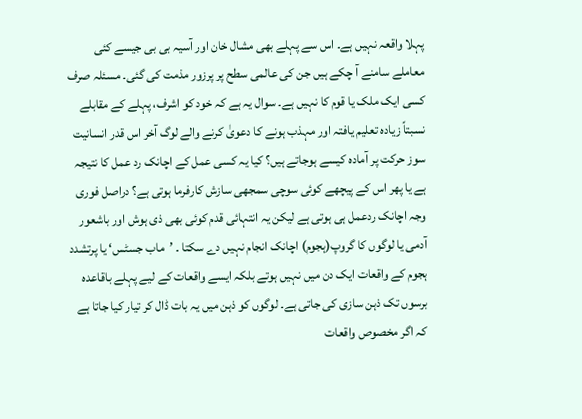پہلا واقعہ نہیں ہے۔ اس سے پہلے بھی مشال خان اور آسیہ بی بی جیسے کئی معاملے سامنے آ چکے ہیں جن کی عالمی سطح پر پرزور مذمت کی گئی۔ مسئلہ صرف کسی ایک ملک یا قوم کا نہیں ہے۔ سوال یہ ہے کہ خود کو اشرف، پہلے کے مقابلے نسبتاً زیادہ تعلیم یافتہ اور مہذب ہونے کا دعویٰ کرنے والے لوگ آخر اس قدر انسانیت سوز حرکت پر آمادہ کیسے ہوجاتے ہیں؟ کیا یہ کسی عمل کے اچانک رد عمل کا نتیجہ ہے یا پھر اس کے پیچھے کوئی سوچی سمجھی سازش کارفرما ہوتی ہے؟ دراصل فوری وجہ اچانک ردعمل ہی ہوتی ہے لیکن یہ انتہائی قدم کوئی بھی ذی ہوش اور باشعور آدمی یا لوگوں کا گروپ(ہجوم) اچانک انجام نہیں دے سکتا ۔ ’ماب جسٹس‘ یا پرتشدد ہجوم کے واقعات ایک دن میں نہیں ہوتے بلکہ ایسے واقعات کے لیے پہلے باقاعدہ برسوں تک ذہن سازی کی جاتی ہے۔ لوگوں کو ذہن میں یہ بات ڈال کر تیار کیا جاتا ہے کہ اگر مخصوص واقعات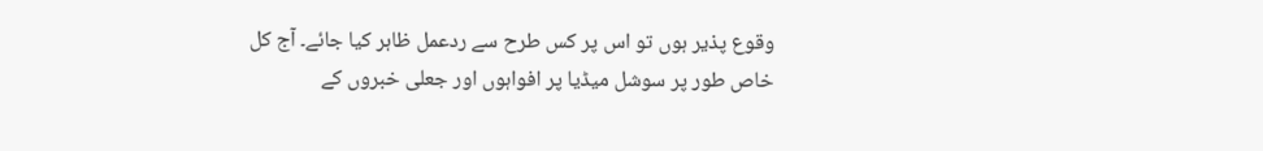وقوع پذیر ہوں تو اس پر کس طرح سے ردعمل ظاہر کیا جائے۔ آج کل خاص طور پر سوشل میڈیا پر افواہوں اور جعلی خبروں کے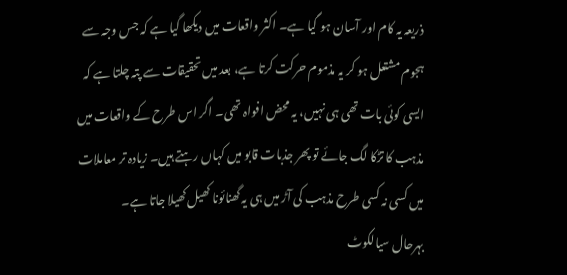ذریعہ یہ کام اور آسان ہو گیا ہے۔ اکثر واقعات میں دیکھا گیا ہے کہ جس وجہ سے ہجوم مشتعل ہو کر یہ مذموم حرکت کرتا ہے، بعد میں تحقیقات سے پتہ چلتا ہے کہ ایسی کوئی بات تھی ہی نہیں، یہ محض افواہ تھی۔ اگر اس طرح کے واقعات میں مذہب کا تڑکا لگ جائے تو پھر جذبات قابو میں کہاں رہتے ہیں۔ زیادہ تر معاملات میں کسی نہ کسی طرح مذہب کی آڑ میں ہی یہ گھنائونا کھیل کھیلا جاتا ہے۔
بہرحال سیالکوٹ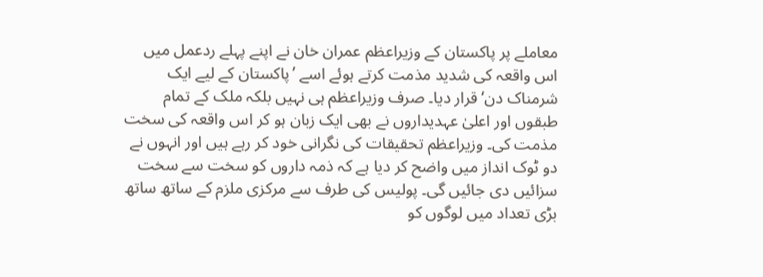معاملے پر پاکستان کے وزیراعظم عمران خان نے اپنے پہلے ردعمل میں اس واقعہ کی شدید مذمت کرتے ہوئے اسے ’پاکستان کے لیے ایک شرمناک دن‘ قرار دیا۔ صرف وزیراعظم ہی نہیں بلکہ ملک کے تمام طبقوں اور اعلیٰ عہدیداروں نے بھی ایک زبان ہو کر اس واقعہ کی سخت مذمت کی۔ وزیراعظم تحقیقات کی نگرانی خود کر رہے ہیں اور انہوں نے دو ٹوک انداز میں واضح کر دیا ہے کہ ذمہ داروں کو سخت سے سخت سزائیں دی جائیں گی۔ پولیس کی طرف سے مرکزی ملزم کے ساتھ ساتھ بڑی تعداد میں لوگوں کو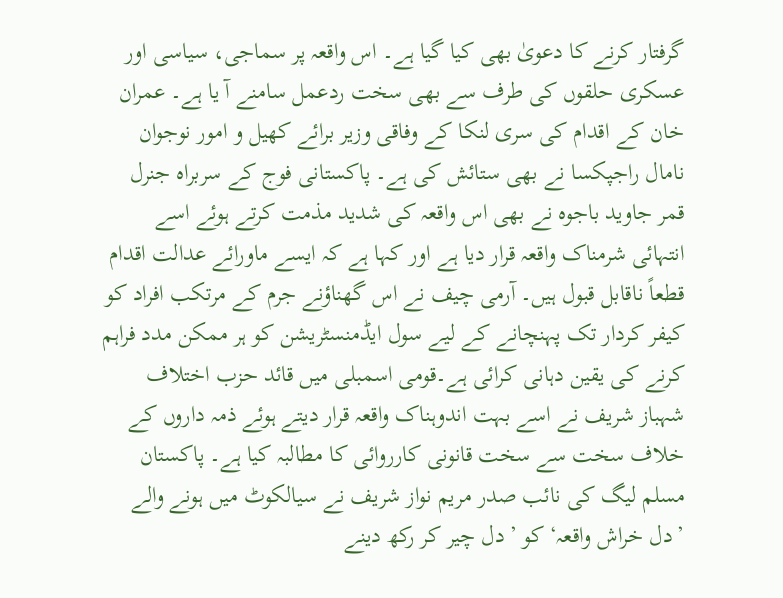گرفتار کرنے کا دعویٰ بھی کیا گیا ہے۔ اس واقعہ پر سماجی، سیاسی اور عسکری حلقوں کی طرف سے بھی سخت ردعمل سامنے آ یا ہے۔ عمران خان کے اقدام کی سری لنکا کے وفاقی وزیر برائے کھیل و امور نوجوان نامال راجپکسا نے بھی ستائش کی ہے۔ پاکستانی فوج کے سربراہ جنرل قمر جاوید باجوہ نے بھی اس واقعہ کی شدید مذمت کرتے ہوئے اسے انتہائی شرمناک واقعہ قرار دیا ہے اور کہا ہے کہ ایسے ماورائے عدالت اقدام قطعاً ناقابل قبول ہیں۔ آرمی چیف نے اس گھناؤنے جرم کے مرتکب افراد کو کیفر کردار تک پہنچانے کے لیے سول ایڈمنسٹریشن کو ہر ممکن مدد فراہم کرنے کی یقین دہانی کرائی ہے۔قومی اسمبلی میں قائد حزب اختلاف شہباز شریف نے اسے بہت اندوہناک واقعہ قرار دیتے ہوئے ذمہ داروں کے خلاف سخت سے سخت قانونی کارروائی کا مطالبہ کیا ہے۔ پاکستان مسلم لیگ کی نائب صدر مریم نواز شریف نے سیالکوٹ میں ہونے والے ’دل خراش واقعہ‘ کو ’دل چیر کر رکھ دینے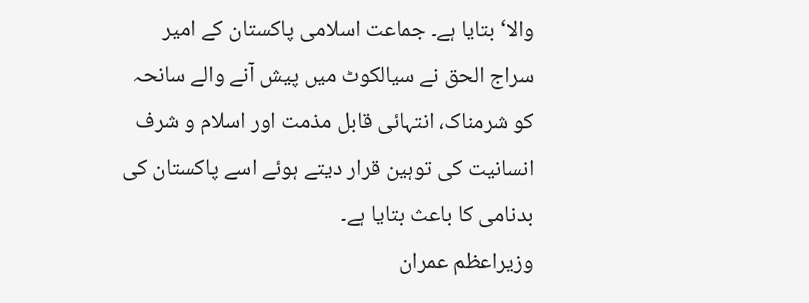والا‘بتایا ہے۔ جماعت اسلامی پاکستان کے امیر سراج الحق نے سیالکوٹ میں پیش آنے والے سانحہ کو شرمناک، انتہائی قابل مذمت اور اسلام و شرف انسانیت کی توہین قرار دیتے ہوئے اسے پاکستان کی بدنامی کا باعث بتایا ہے۔
وزیراعظم عمران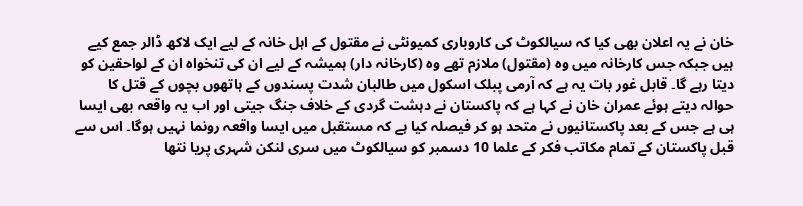خان نے یہ اعلان بھی کیا کہ سیالکوٹ کی کاروباری کمیونٹی نے مقتول کے اہل خانہ کے لیے ایک لاکھ ڈالر جمع کیے ہیں جبکہ جس کارخانہ میں وہ (مقتول) ملازم تھے وہ (کارخانہ دار) ہمیشہ کے لیے ان کی تنخواہ ان کے لواحقین کو دیتا رہے گا۔ قابل غور بات یہ ہے کہ آرمی پبلک اسکول میں طالبان شدت پسندوں کے ہاتھوں بچوں کے قتل کا حوالہ دیتے ہوئے عمران خان نے کہا ہے کہ پاکستان نے دہشت گردی کے خلاف جنگ جیتی اور اب یہ واقعہ بھی ایسا ہی ہے جس کے بعد پاکستانیوں نے متحد ہو کر فیصلہ کیا ہے کہ مستقبل میں ایسا واقعہ رونما نہیں ہوگا۔ اس سے قبل پاکستان کے تمام مکاتب فکر کے علما 10 دسمبر کو سیالکوٹ میں سری لنکن شہری پریا نتھا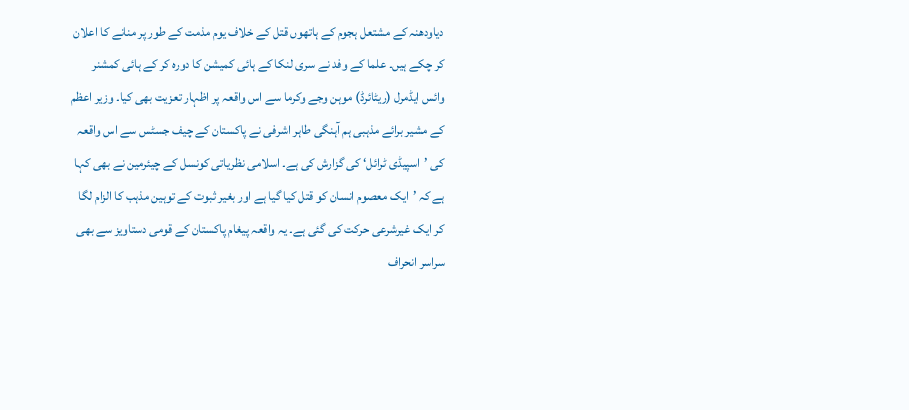دیاودھنہ کے مشتعل ہجوم کے ہاتھوں قتل کے خلاف یوم مذمت کے طور پر منانے کا اعلان کر چکے ہیں۔ علما کے وفد نے سری لنکا کے ہائی کمیشن کا دورہ کر کے ہائی کمشنر وائس ایڈمرل (ریٹائرڈ) موہن وجے وکرما سے اس واقعہ پر اظہار تعزیت بھی کیا۔ وزیر اعظم کے مشیر برائے مذہبی ہم آہنگی طاہر اشرفی نے پاکستان کے چیف جسٹس سے اس واقعہ کی ’اسپیڈی ٹرائل‘ کی گزارش کی ہے۔ اسلامی نظریاتی کونسل کے چیئرمین نے بھی کہا ہے کہ ’ایک معصوم انسان کو قتل کیا گیا ہے اور بغیر ثبوت کے توہین مذہب کا الزام لگا کر ایک غیرشرعی حرکت کی گئی ہے۔ یہ واقعہ پیغام پاکستان کے قومی دستاویز سے بھی سراسر انحراف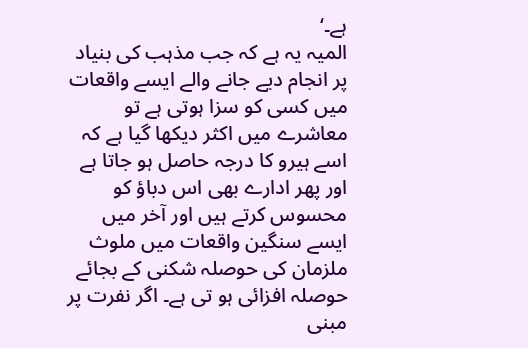ہے۔‘
المیہ یہ ہے کہ جب مذہب کی بنیاد پر انجام دیے جانے والے ایسے واقعات میں کسی کو سزا ہوتی ہے تو معاشرے میں اکثر دیکھا گیا ہے کہ اسے ہیرو کا درجہ حاصل ہو جاتا ہے اور پھر ادارے بھی اس دباؤ کو محسوس کرتے ہیں اور آخر میں ایسے سنگین واقعات میں ملوث ملزمان کی حوصلہ شکنی کے بجائے حوصلہ افزائی ہو تی ہے۔ اگر نفرت پر مبنی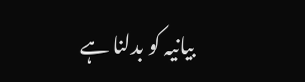بیانیہ کو بدلنا ہے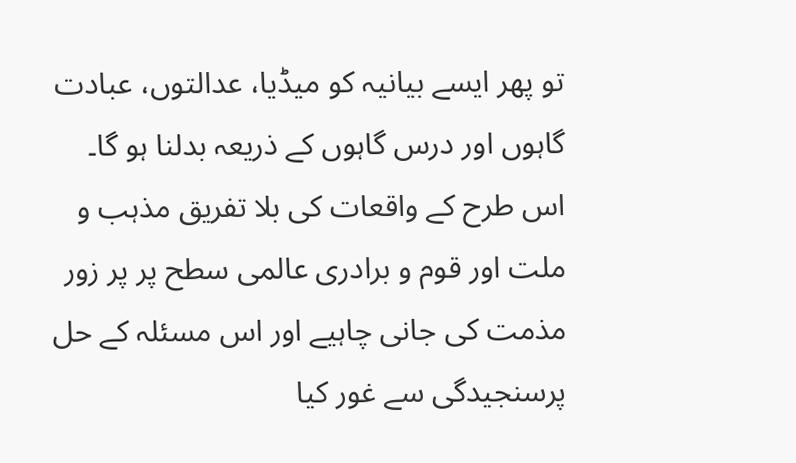تو پھر ایسے بیانیہ کو میڈیا، عدالتوں، عبادت گاہوں اور درس گاہوں کے ذریعہ بدلنا ہو گا۔ اس طرح کے واقعات کی بلا تفریق مذہب و ملت اور قوم و برادری عالمی سطح پر پر زور مذمت کی جانی چاہیے اور اس مسئلہ کے حل پرسنجیدگی سے غور کیا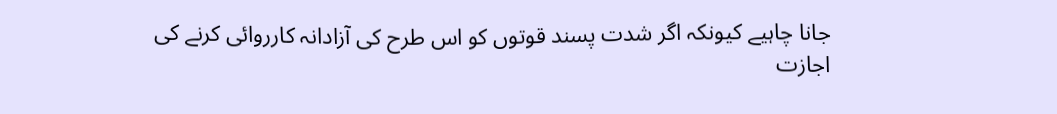جانا چاہیے کیونکہ اگر شدت پسند قوتوں کو اس طرح کی آزادانہ کارروائی کرنے کی اجازت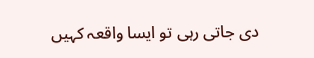دی جاتی رہی تو ایسا واقعہ کہیں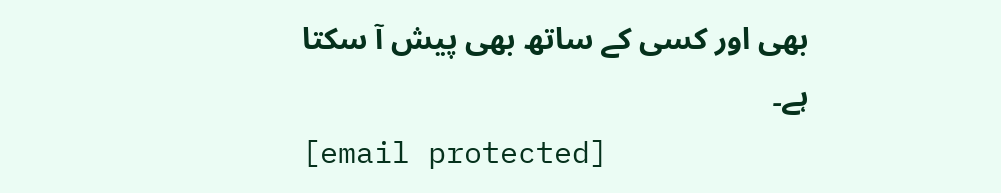بھی اور کسی کے ساتھ بھی پیش آ سکتا ہے۔
[email protected]